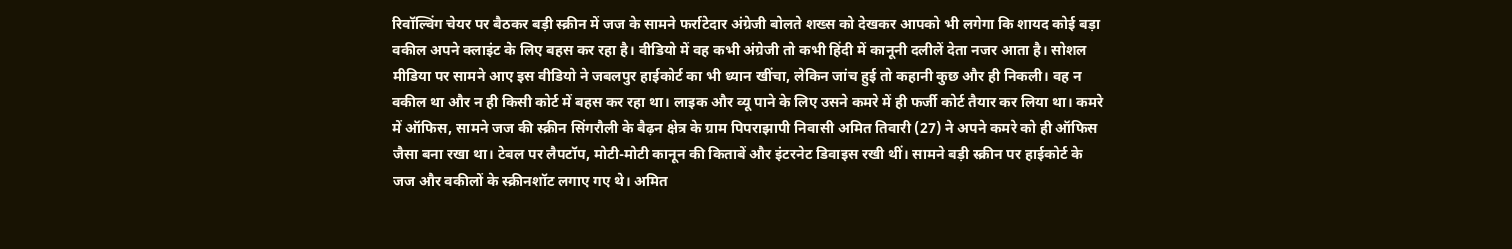रिवॉल्विंग चेयर पर बैठकर बड़ी स्क्रीन में जज के सामने फर्राटेदार अंग्रेजी बोलते शख्स को देखकर आपको भी लगेगा कि शायद कोई बड़ा वकील अपने क्लाइंट के लिए बहस कर रहा है। वीडियो में वह कभी अंग्रेजी तो कभी हिंदी में कानूनी दलीलें देता नजर आता है। सोशल मीडिया पर सामने आए इस वीडियो ने जबलपुर हाईकोर्ट का भी ध्यान खींचा, लेकिन जांच हुई तो कहानी कुछ और ही निकली। वह न वकील था और न ही किसी कोर्ट में बहस कर रहा था। लाइक और व्यू पाने के लिए उसने कमरे में ही फर्जी कोर्ट तैयार कर लिया था। कमरे में ऑफिस, सामने जज की स्क्रीन सिंगरौली के बैढ़न क्षेत्र के ग्राम पिपराझापी निवासी अमित तिवारी (27) ने अपने कमरे को ही ऑफिस जैसा बना रखा था। टेबल पर लैपटॉप, मोटी-मोटी कानून की किताबें और इंटरनेट डिवाइस रखी थीं। सामने बड़ी स्क्रीन पर हाईकोर्ट के जज और वकीलों के स्क्रीनशॉट लगाए गए थे। अमित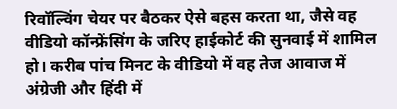रिवॉल्विंग चेयर पर बैठकर ऐसे बहस करता था, जैसे वह वीडियो कॉन्फ्रेंसिंग के जरिए हाईकोर्ट की सुनवाई में शामिल हो। करीब पांच मिनट के वीडियो में वह तेज आवाज में अंग्रेजी और हिंदी में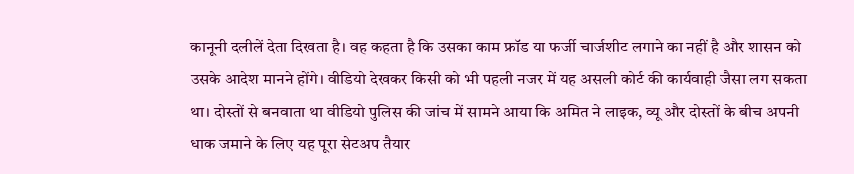कानूनी दलीलें देता दिखता है। वह कहता है कि उसका काम फ्रॉड या फर्जी चार्जशीट लगाने का नहीं है और शासन को उसके आदेश मानने होंगे। वीडियो देखकर किसी को भी पहली नजर में यह असली कोर्ट की कार्यवाही जैसा लग सकता था। दोस्तों से बनवाता था वीडियो पुलिस की जांच में सामने आया कि अमित ने लाइक, व्यू और दोस्तों के बीच अपनी धाक जमाने के लिए यह पूरा सेटअप तैयार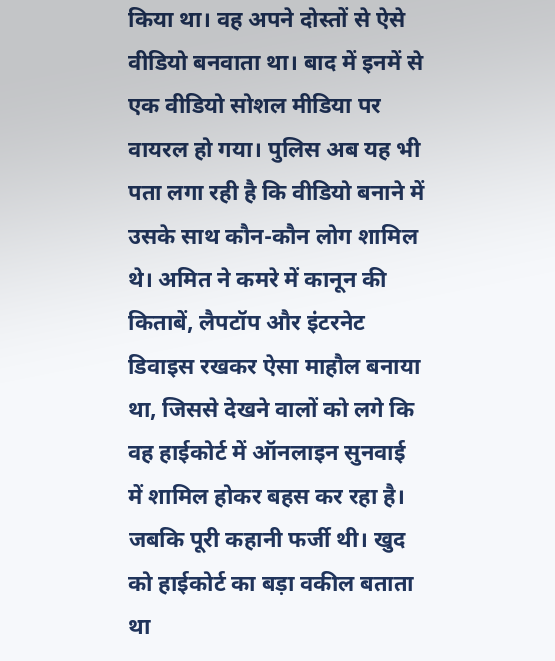किया था। वह अपने दोस्तों से ऐसे वीडियो बनवाता था। बाद में इनमें से एक वीडियो सोशल मीडिया पर वायरल हो गया। पुलिस अब यह भी पता लगा रही है कि वीडियो बनाने में उसके साथ कौन-कौन लोग शामिल थे। अमित ने कमरे में कानून की किताबें, लैपटॉप और इंटरनेट डिवाइस रखकर ऐसा माहौल बनाया था, जिससे देखने वालों को लगे कि वह हाईकोर्ट में ऑनलाइन सुनवाई में शामिल होकर बहस कर रहा है। जबकि पूरी कहानी फर्जी थी। खुद को हाईकोर्ट का बड़ा वकील बताता था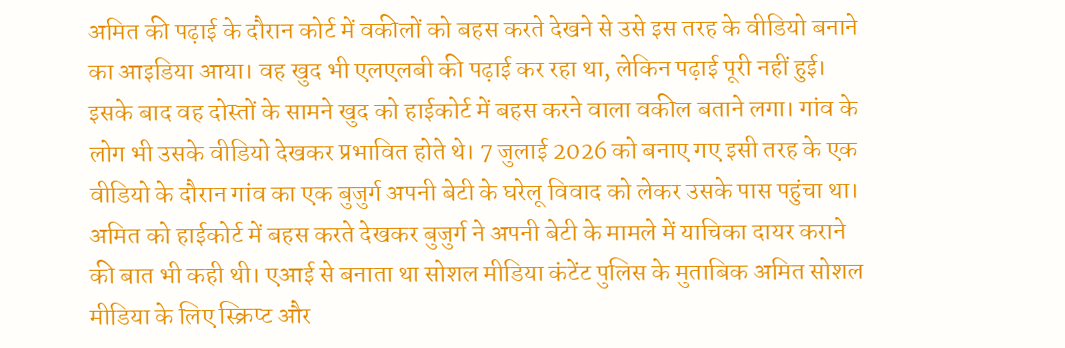अमित की पढ़ाई के दौरान कोर्ट में वकीलों को बहस करते देखने से उसे इस तरह के वीडियो बनाने का आइडिया आया। वह खुद भी एलएलबी की पढ़ाई कर रहा था, लेकिन पढ़ाई पूरी नहीं हुई। इसके बाद वह दोस्तों के सामने खुद को हाईकोर्ट में बहस करने वाला वकील बताने लगा। गांव के लोग भी उसके वीडियो देखकर प्रभावित होते थे। 7 जुलाई 2026 को बनाए गए इसी तरह के एक वीडियो के दौरान गांव का एक बुजुर्ग अपनी बेटी के घरेलू विवाद को लेकर उसके पास पहुंचा था। अमित को हाईकोर्ट में बहस करते देखकर बुजुर्ग ने अपनी बेटी के मामले में याचिका दायर कराने की बात भी कही थी। एआई से बनाता था सोशल मीडिया कंटेंट पुलिस के मुताबिक अमित सोशल मीडिया के लिए स्क्रिप्ट और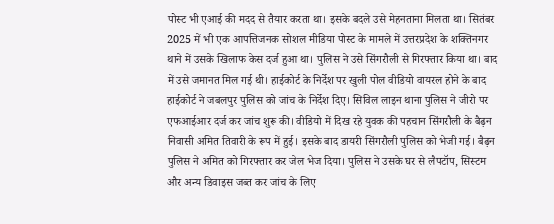पोस्ट भी एआई की मदद से तैयार करता था। इसके बदले उसे मेहनताना मिलता था। सितंबर 2025 में भी एक आपत्तिजनक सोशल मीडिया पोस्ट के मामले में उत्तरप्रदेश के शक्तिनगर थाने में उसके खिलाफ केस दर्ज हुआ था। पुलिस ने उसे सिंगरौली से गिरफ्तार किया था। बाद में उसे जमानत मिल गई थी। हाईकोर्ट के निर्देश पर खुली पोल वीडियो वायरल होने के बाद हाईकोर्ट ने जबलपुर पुलिस को जांच के निर्देश दिए। सिविल लाइन थाना पुलिस ने जीरो पर एफआईआर दर्ज कर जांच शुरू की। वीडियो में दिख रहे युवक की पहचान सिंगरौली के बैढ़न निवासी अमित तिवारी के रूप में हुई। इसके बाद डायरी सिंगरौली पुलिस को भेजी गई। बैढ़न पुलिस ने अमित को गिरफ्तार कर जेल भेज दिया। पुलिस ने उसके घर से लैपटॉप, सिस्टम और अन्य डिवाइस जब्त कर जांच के लिए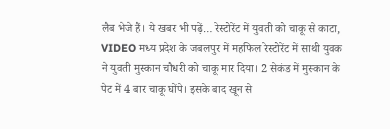लैब भेजे हैं। ये खबर भी पढ़ें… रेस्टोरेंट में युवती को चाकू से काटा, VIDEO मध्य प्रदेश के जबलपुर में महफिल रेस्टोरेंट में साथी युवक ने युवती मुस्कान चौधरी को चाकू मार दिया। 2 सेकंड में मुस्कान के पेट में 4 बार चाकू घोंपे। इसके बाद खून से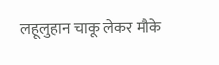लहूलुहान चाकू लेकर मौके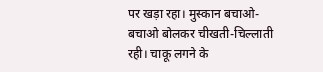पर खड़ा रहा। मुस्कान बचाओ-बचाओ बोलकर चीखती-चिल्लाती रही। चाकू लगने के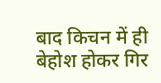बाद किचन में ही बेहोश होकर गिर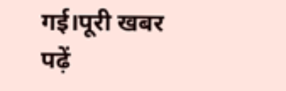गई।पूरी खबर पढ़ें